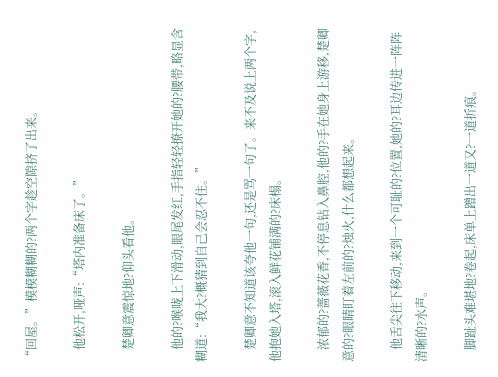“回屋。”模模糊糊的?两个字趁空隙挤了出来。

    他松开,哑声:“塔内准备床了。”

    楚卿意震惊地?仰头看他。

    他的?喉咙上下滑动,眼尾发红,手指轻轻撩开她的?腰带,略显含糊道:“我大?概猜到自己会忍不住。”

    楚卿意不知道该夸他一句,还是骂一句了。来不及说上两个字,他抱她入塔,滚入鲜花铺满的?床榻。

    浓郁的?蔷薇花香,不停息钻入鼻腔,他的?手在她身上游移,楚卿意的?眼睛盯着左前的?烛火,什么都想起来。

    他舌尖往下移动,来到一个可耻的?位置,她的?耳边传进一阵阵清晰的?水声。

    脚趾头难堪地?卷起,床单上蹭出一道又?一道折痕。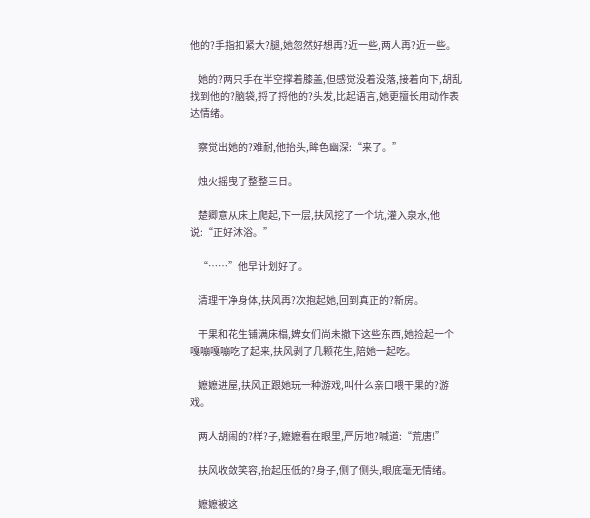他的?手指扣紧大?腿,她忽然好想再?近一些,两人再?近一些。

    她的?两只手在半空撑着膝盖,但感觉没着没落,接着向下,胡乱找到他的?脑袋,捋了捋他的?头发,比起语言,她更擅长用动作表达情绪。

    察觉出她的?难耐,他抬头,眸色幽深:“来了。”

    烛火摇曳了整整三日。

    楚卿意从床上爬起,下一层,扶风挖了一个坑,灌入泉水,他说:“正好沐浴。”

    “……”他早计划好了。

    清理干净身体,扶风再?次抱起她,回到真正的?新房。

    干果和花生铺满床榻,婢女们尚未撤下这些东西,她捡起一个嘎嘣嘎嘣吃了起来,扶风剥了几颗花生,陪她一起吃。

    嬷嬷进屋,扶风正跟她玩一种游戏,叫什么亲口喂干果的?游戏。

    两人胡闹的?样?子,嬷嬷看在眼里,严厉地?喊道:“荒唐!”

    扶风收敛笑容,抬起压低的?身子,侧了侧头,眼底毫无情绪。

    嬷嬷被这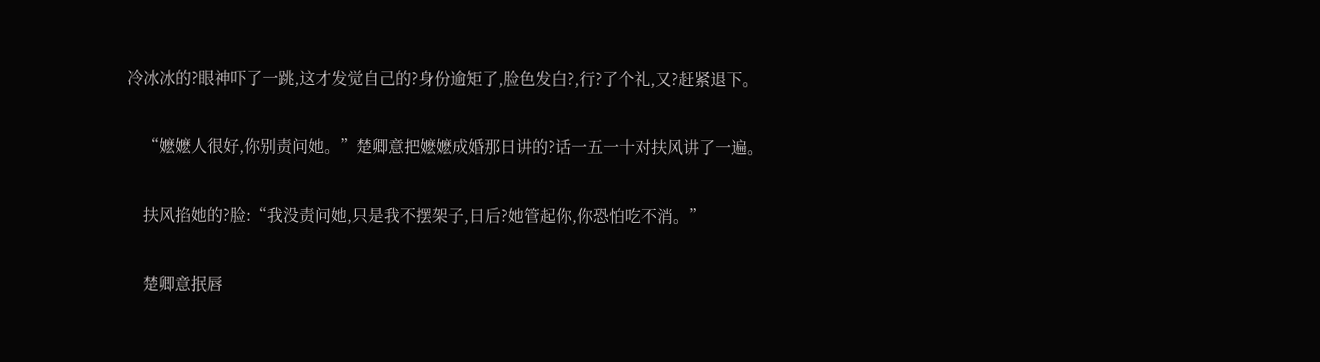冷冰冰的?眼神吓了一跳,这才发觉自己的?身份逾矩了,脸色发白?,行?了个礼,又?赶紧退下。

    “嬷嬷人很好,你别责问她。”楚卿意把嬷嬷成婚那日讲的?话一五一十对扶风讲了一遍。

    扶风掐她的?脸:“我没责问她,只是我不摆架子,日后?她管起你,你恐怕吃不消。”

    楚卿意抿唇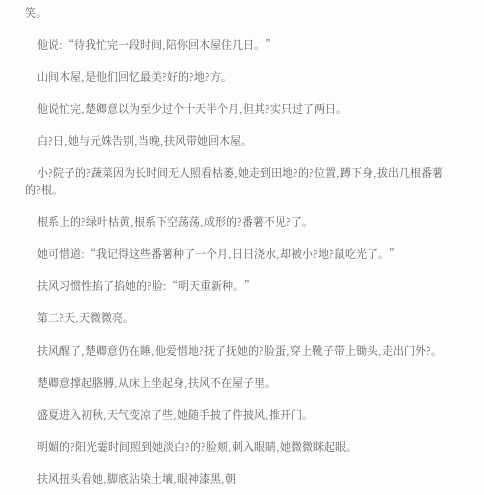笑。

    他说:“待我忙完一段时间,陪你回木屋住几日。”

    山间木屋,是他们回忆最美?好的?地?方。

    他说忙完,楚卿意以为至少过个十天半个月,但其?实只过了两日。

    白?日,她与元姝告别,当晚,扶风带她回木屋。

    小?院子的?蔬菜因为长时间无人照看枯萎,她走到田地?的?位置,蹲下身,拔出几根番薯的?根。

    根系上的?绿叶枯黄,根系下空荡荡,成形的?番薯不见?了。

    她可惜道:“我记得这些番薯种了一个月,日日浇水,却被小?地?鼠吃光了。”

    扶风习惯性掐了掐她的?脸:“明天重新种。”

    第二?天,天微微亮。

    扶风醒了,楚卿意仍在睡,他爱惜地?抚了抚她的?脸蛋,穿上靴子带上锄头,走出门外?。

    楚卿意撑起胳膊,从床上坐起身,扶风不在屋子里。

    盛夏进入初秋,天气变凉了些,她随手披了件披风,推开门。

    明媚的?阳光霎时间照到她淡白?的?脸颊,刺入眼睛,她微微眯起眼。

    扶风扭头看她,脚底沾染土壤,眼神漆黑,朝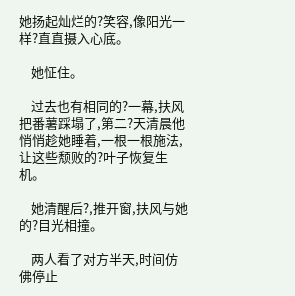她扬起灿烂的?笑容,像阳光一样?直直摄入心底。

    她怔住。

    过去也有相同的?一幕,扶风把番薯踩塌了,第二?天清晨他悄悄趁她睡着,一根一根施法,让这些颓败的?叶子恢复生机。

    她清醒后?,推开窗,扶风与她的?目光相撞。

    两人看了对方半天,时间仿佛停止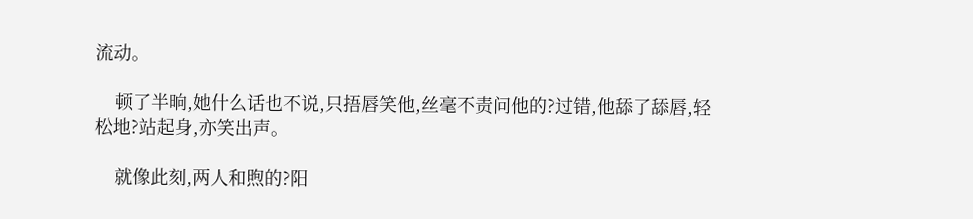流动。

    顿了半晌,她什么话也不说,只捂唇笑他,丝毫不责问他的?过错,他舔了舔唇,轻松地?站起身,亦笑出声。

    就像此刻,两人和煦的?阳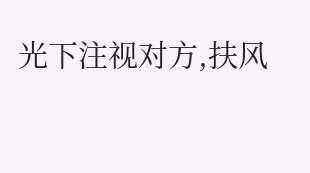光下注视对方,扶风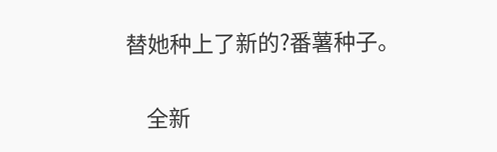替她种上了新的?番薯种子。

    全新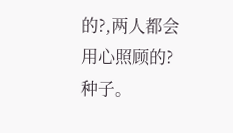的?,两人都会用心照顾的?种子。